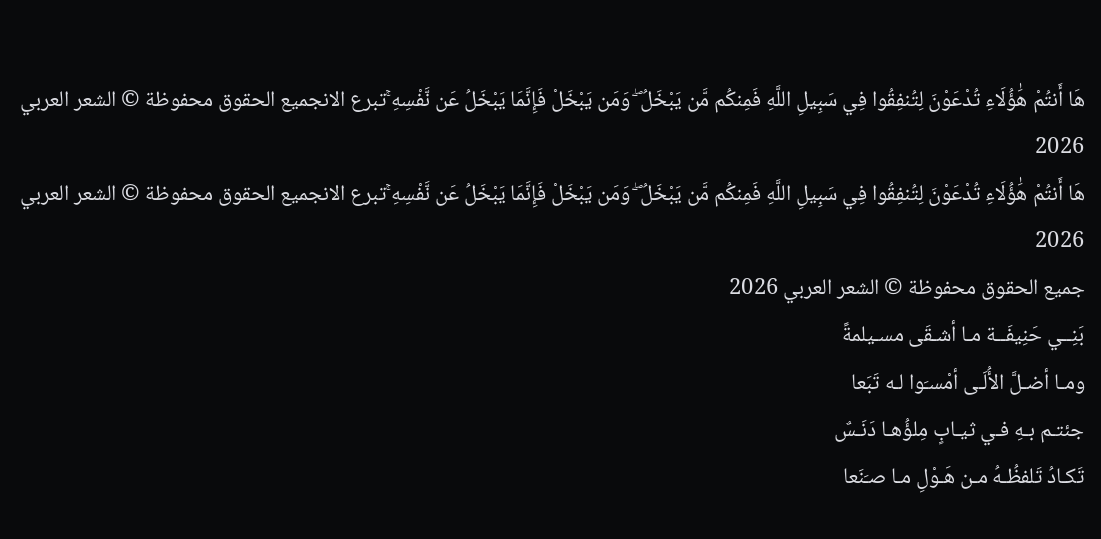هَا أَنتُمْ هَٰؤُلَاءِ تُدْعَوْنَ لِتُنفِقُوا فِي سَبِيلِ اللَّهِ فَمِنكُم مَّن يَبْخَلُ ۖ وَمَن يَبْخَلْ فَإِنَّمَا يَبْخَلُ عَن نَّفْسِهِ ۚتبرع الانجميع الحقوق محفوظة © الشعر العربي 2026
هَا أَنتُمْ هَٰؤُلَاءِ تُدْعَوْنَ لِتُنفِقُوا فِي سَبِيلِ اللَّهِ فَمِنكُم مَّن يَبْخَلُ ۖ وَمَن يَبْخَلْ فَإِنَّمَا يَبْخَلُ عَن نَّفْسِهِ ۚتبرع الانجميع الحقوق محفوظة © الشعر العربي 2026
جميع الحقوق محفوظة © الشعر العربي 2026
بَنِــي حَنِيفَــة مـا أشـقَى مسـيلمةً
ومـا أضـلَّ الأُلَـى أمْسـَوا لـه تَبَعا
جئتـم بـهِ فـي ثيـابٍ مِلؤُهـا دَنَـسٌ
تَكـادُ تَلفظُـهُ مـن هَـوْلِ مـا صـَنَعا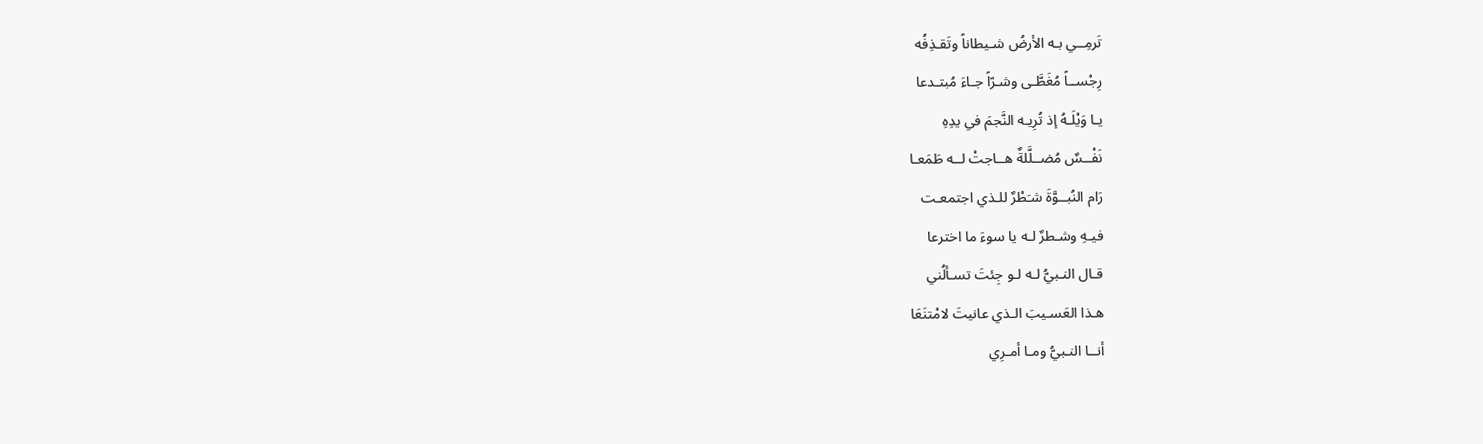تَرمِــي بـه الأرضُ شـيطاناً وتَقـذِفُه
رِجْســاً مُغَطَّـى وشـرّاً جـاءَ مُبتـدعا
يـا وَيْلَـهُ إذ تُرِيـه النَّجمَ في يدِهِ
نَفْــسٌ مُضــلَّلةٌ هــاجتْ لــه طَمَعـا
رَام النُبــوَّةَ شـَطْرٌ للـذي اجتمعـت
فيـهِ وشـطرٌ لـه يا سوءَ ما اخترعا
قـال النـبيُّ لـه لـو جِئتَ تسـألُني
هـذا العَسـيبَ الـذي عانيتَ لامْتنَعَا
أنــا النـبيُّ ومـا أمـرِي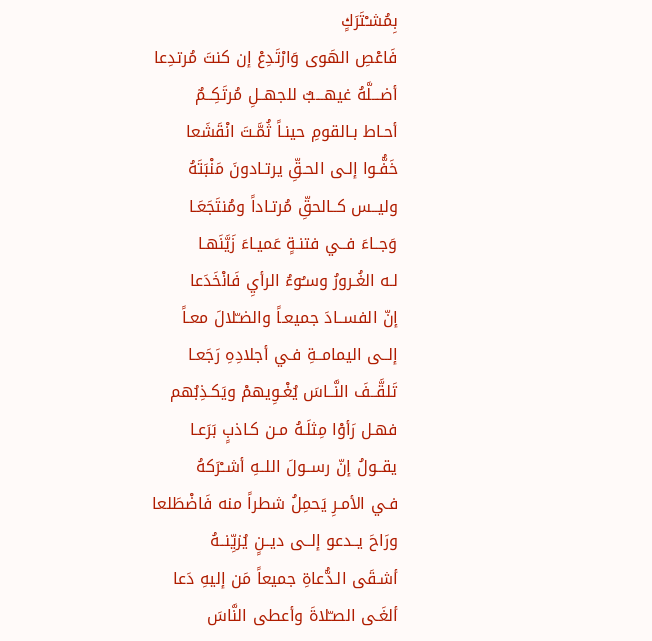بِمُشـْتَرَكٍ
فَاعْصِ الهَوى وَارْتَدِعْ إن كنتَ مُرتدِعا
أضـــلَّهُ غيهـــبٌ للجهــلِ مُرتَكِــمٌ
أحـاط بـالقومِ حينـاً ثُمَّـتَ انْقَشَعا
خَفُّـوا إلـى الحـقِّ يرتـادونَ مَنْبَتَهُ
وليــس كــالحقِّ مُرتـاداً ومُنتَجَعَـا
وَجــاءَ فــي فتنـةٍ عَميـاءَ زَيَّنَهـا
لـه الغُـرورُ وسـُوءُ الرأيِ فَانْخَدَعا
إنّ الفســادَ جميعـاً والضـّلالَ معـاً
إلــى اليمامــةِ فـي أجلادِهِ رَجَعـا
تَلقَّــفَ النَّــاسَ يُغْـوِيهمْ ويَكـذِبُهم
فهـل رَأوْا مِثلَـهُ مـن كـاذبٍ بَرَعـا
يقــولُ إنّ رســولَ اللــهِ أشــْرَكهُ
فـي الأمـرِ يَحمِلُ شطراً منه فَاضْطَلعا
ورَاحَ يــدعو إلــى ديــنٍ يُزيِّنــهُ
أشـقَى الـدُّعاةِ جميعاً مَن إليهِ دَعا
ألغَـى الصـّلاةَ وأعطى النَّاسَ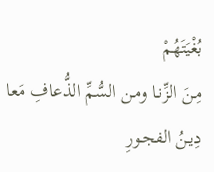بُغْيَتَهُمْ
مِـنَ الزِّنـا ومـن السُّمِّ الذُّعافِ مَعا
دِيـنُ الفجـورِ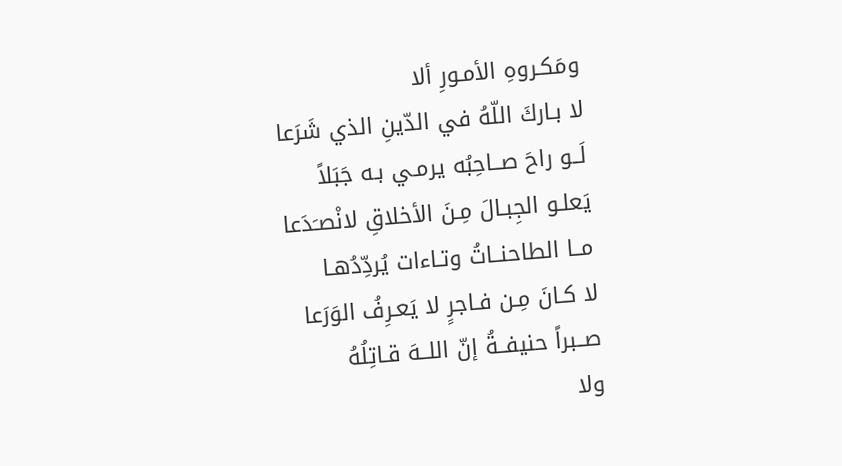ومَكـروهِ الأمـورِ ألا
لا بـاركَ اللّهُ في الدّينِ الذي شَرَعا
لَــو راحَ صــاحِبُه يرمـي بـه جَبَلاً
يَعلـو الجِبـالَ مِـنَ الأخلاقِ لانْصـَدَعا
مــا الطاحنــاتُ وتـاءات يُردِّدُهـا
لا كـانَ مِـن فـاجرٍ لا يَعـرِفُ الوَرَعا
صــبراً حنيفــةُ إنّ اللــهَ قـاتِلُهُ
ولا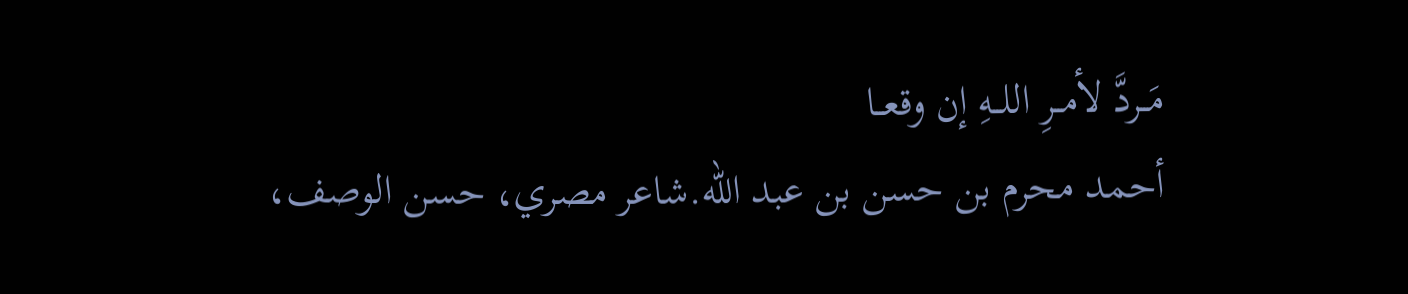مَــردَّ لأمــرِ اللــهِ إن وقعــا
أحمد محرم بن حسن بن عبد الله.شاعر مصري، حسن الوصف،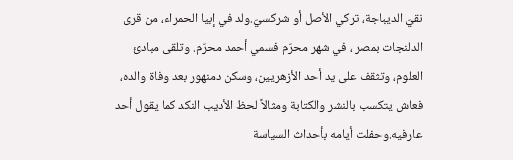نقيّ الديباجة، تركي الأصل أو شركسيّ.ولد في إبيا الحمراء، من قرى الدلنجات بمصر ، في شهر محرّم فسمي أحمد محرّم. وتلقى مبادئ العلوم، وتثقف على يد أحد الأزهريين، وسكن دمنهور بعد وفاة والده، فعاش يتكسب بالنشر والكتابة ومثالاً لحظ الأديب النكد كما يقول أحد عارفيه.وحفلت أيامه بأحداث السياسة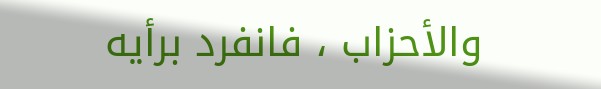والأحزاب ، فانفرد برأيه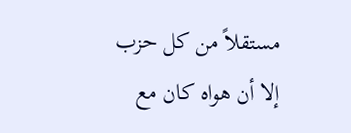مستقلاً من كل حزب إلا أن هواه كان مع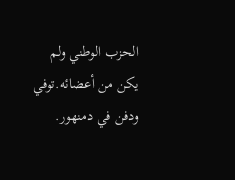الحزب الوطني ولم يكن من أعضائه.توفي ودفن في دمنهور.